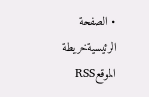• الصفحة الرئيسيةخريطة الموقعRSS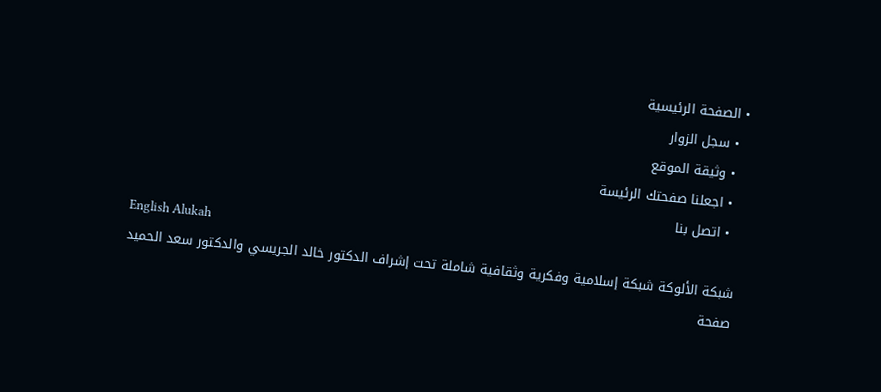• الصفحة الرئيسية
  • سجل الزوار
  • وثيقة الموقع
  • اجعلنا صفحتك الرئيسة
  • اتصل بنا
English Alukah
شبكة الألوكة شبكة إسلامية وفكرية وثقافية شاملة تحت إشراف الدكتور خالد الجريسي والدكتور سعد الحميد
صفحة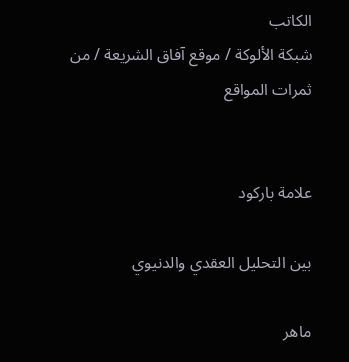الكاتب
شبكة الألوكة / موقع آفاق الشريعة / من ثمرات المواقع


علامة باركود

بين التحليل العقدي والدنيوي

ماهر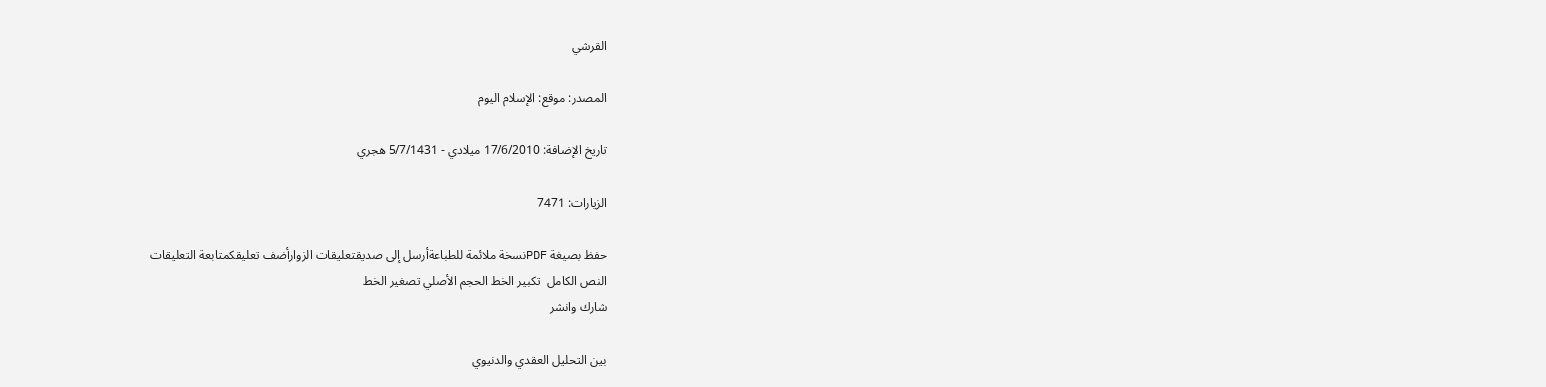القرشي

المصدر: موقع: الإسلام اليوم

تاريخ الإضافة: 17/6/2010 ميلادي - 5/7/1431 هجري

الزيارات: 7471

حفظ بصيغة PDFنسخة ملائمة للطباعةأرسل إلى صديقتعليقات الزوارأضف تعليقكمتابعة التعليقات
النص الكامل  تكبير الخط الحجم الأصلي تصغير الخط
شارك وانشر

بين التحليل العقدي والدنيوي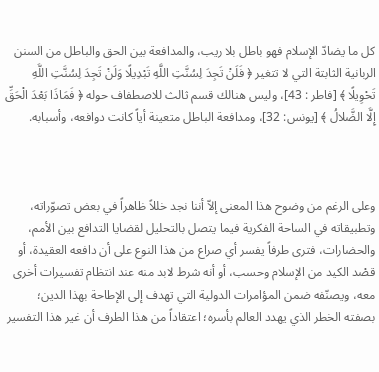كل ما يضادّ الإسلام فهو باطل بلا ريب، والمدافعة بين الحق والباطل من السنن الربانية الثابتة التي لا تتغير ﴿ فَلَنْ تَجِدَ لِسُنَّتِ اللَّهِ تَبْدِيلًا وَلَنْ تَجِدَ لِسُنَّتِ اللَّهِ تَحْوِيلًا ﴾ [فاطر : 43]، وليس هنالك قسم ثالث للاصطفاف حوله ﴿ فَمَاذَا بَعْدَ الْحَقِّ إِلَّا الضَّلالُ ﴾ [يونس: 32]، ومدافعة الباطل متعينة أياً كانت دوافعه، وأسبابه.



وعلى الرغم من وضوح هذا المعنى إلاّ أننا نجد خللاً ظاهراً في بعض تصوّراته، وتطبيقاته في الساحة الفكرية فيما يتصل بالتحليل لقضايا التدافع بين الأمم، والحضارات، فترى طرفاً يفسر أي صراع من هذا النوع على أن دافعه العقيدة، أو قصْد الكيد من الإسلام وحسب، أو أنه شرط لابد منه عند انتظام تفسيرات أخرى معه، ويصنّفه ضمن المؤامرات الدولية التي تهدف إلى الإطاحة بهذا الدين؛ بصفته الخطر الذي يهدد العالم بأسره؛ اعتقاداً من هذا الطرف أن غير هذا التفسير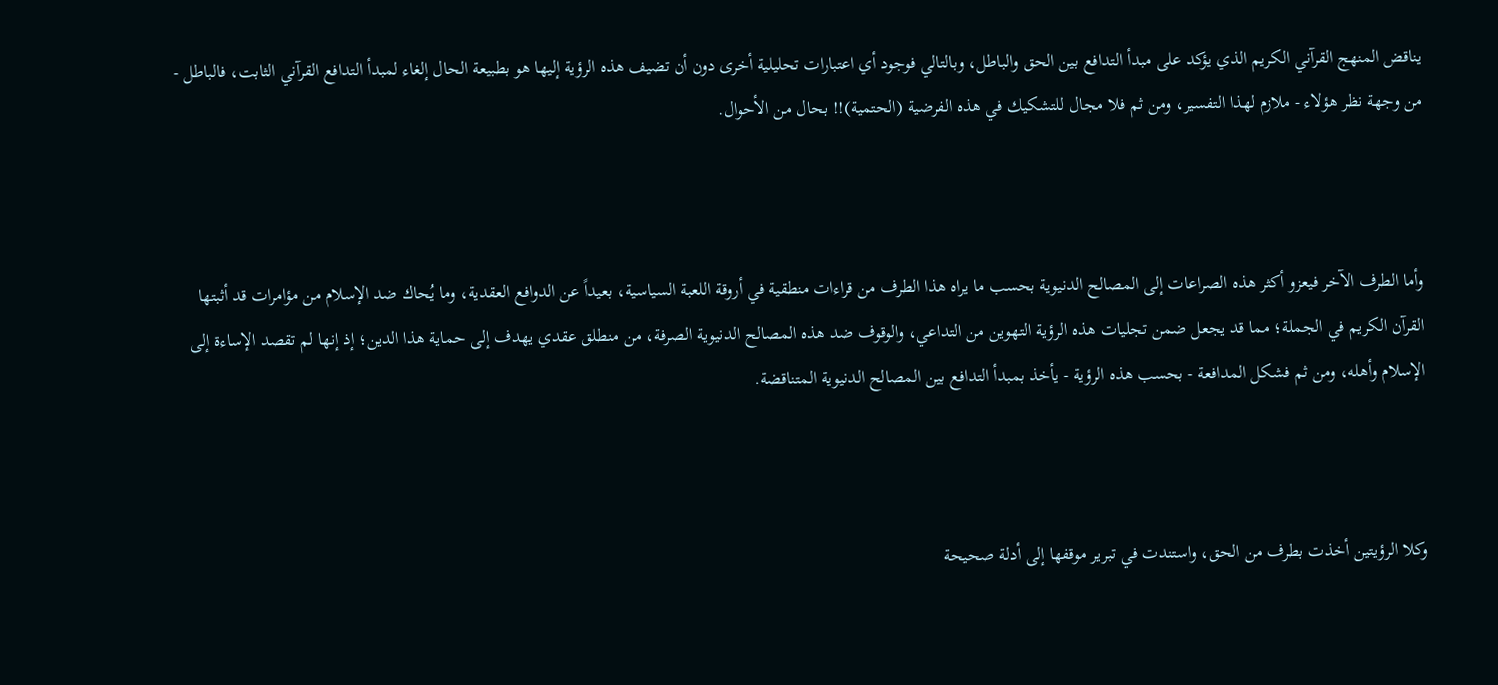يناقض المنهج القرآني الكريم الذي يؤكد على مبدأ التدافع بين الحق والباطل، وبالتالي فوجود أي اعتبارات تحليلية أخرى دون أن تضيف هذه الرؤية إليها هو بطبيعة الحال إلغاء لمبدأ التدافع القرآني الثابت، فالباطل - من وجهة نظر هؤلاء - ملازم لهذا التفسير، ومن ثم فلا مجال للتشكيك في هذه الفرضية (الحتمية)!! بحال من الأحوال.



وأما الطرف الآخر فيعزو أكثر هذه الصراعات إلى المصالح الدنيوية بحسب ما يراه هذا الطرف من قراءات منطقية في أروقة اللعبة السياسية، بعيداً عن الدوافع العقدية، وما يُحاك ضد الإسلام من مؤامرات قد أثبتها القرآن الكريم في الجملة؛ مما قد يجعل ضمن تجليات هذه الرؤية التهوين من التداعي، والوقوف ضد هذه المصالح الدنيوية الصرفة، من منطلق عقدي يهدف إلى حماية هذا الدين؛ إذ إنها لم تقصد الإساءة إلى الإسلام وأهله، ومن ثم فشكل المدافعة - بحسب هذه الرؤية - يأخذ بمبدأ التدافع بين المصالح الدنيوية المتناقضة.



وكلا الرؤيتين أخذت بطرف من الحق، واستندت في تبرير موقفها إلى أدلة صحيحة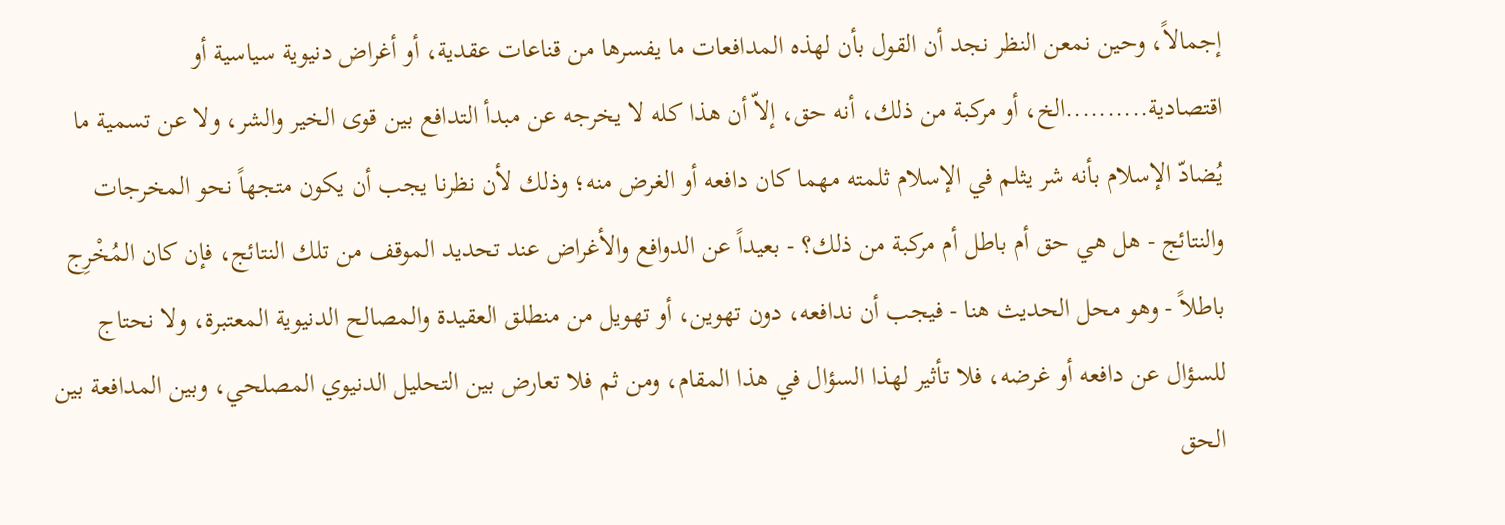إجمالاً، وحين نمعن النظر نجد أن القول بأن لهذه المدافعات ما يفسرها من قناعات عقدية، أو أغراض دنيوية سياسية أو اقتصادية..........الخ، أو مركبة من ذلك، أنه حق، إلاّ أن هذا كله لا يخرجه عن مبدأ التدافع بين قوى الخير والشر، ولا عن تسمية ما يُضادّ الإسلام بأنه شر يثلم في الإسلام ثلمته مهما كان دافعه أو الغرض منه؛ وذلك لأن نظرنا يجب أن يكون متجهاً نحو المخرجات والنتائج - هل هي حق أم باطل أم مركبة من ذلك؟ - بعيداً عن الدوافع والأغراض عند تحديد الموقف من تلك النتائج، فإن كان المُخْرِج باطلاً - وهو محل الحديث هنا - فيجب أن ندافعه، دون تهوين، أو تهويل من منطلق العقيدة والمصالح الدنيوية المعتبرة، ولا نحتاج للسؤال عن دافعه أو غرضه، فلا تأثير لهذا السؤال في هذا المقام، ومن ثم فلا تعارض بين التحليل الدنيوي المصلحي، وبين المدافعة بين الحق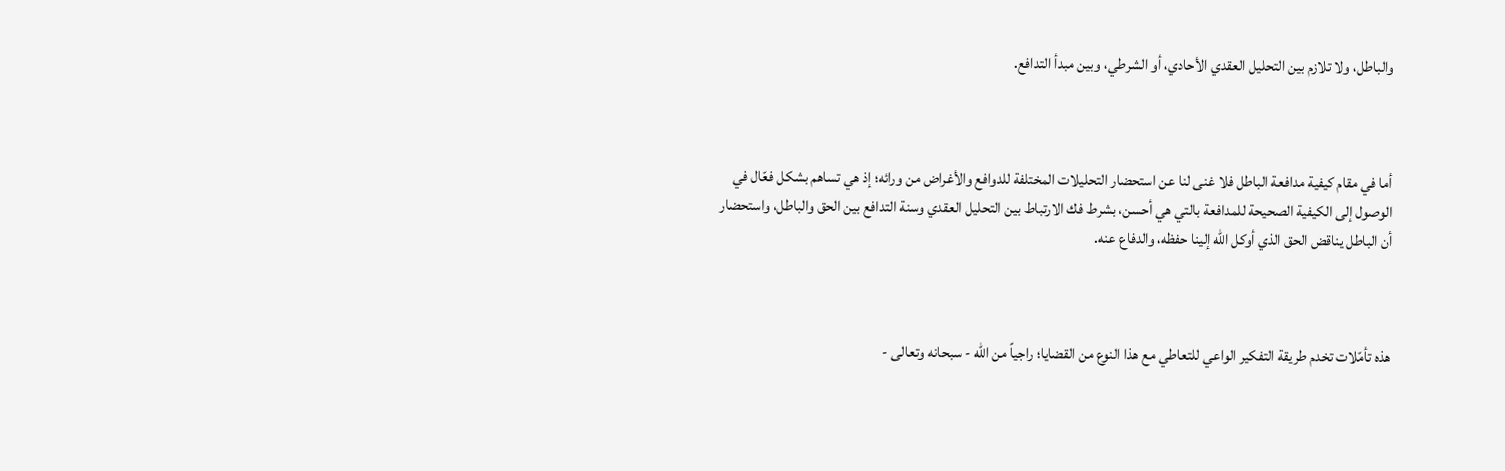والباطل، ولا تلازم بين التحليل العقدي الأحادي، أو الشرطي، وبين مبدأ التدافع.



أما في مقام كيفية مدافعة الباطل فلا غنى لنا عن استحضار التحليلات المختلفة للدوافع والأغراض من ورائه؛ إذ هي تساهم بشكل فعّال في الوصول إلى الكيفية الصحيحة للمدافعة بالتي هي أحسن، بشرط فك الارتباط بين التحليل العقدي وسنة التدافع بين الحق والباطل، واستحضار أن الباطل يناقض الحق الذي أوكل الله إلينا حفظه، والدفاع عنه.



هذه تأمّلات تخدم طريقة التفكير الواعي للتعاطي مع هذا النوع من القضايا؛ راجياً من الله - سبحانه وتعالى -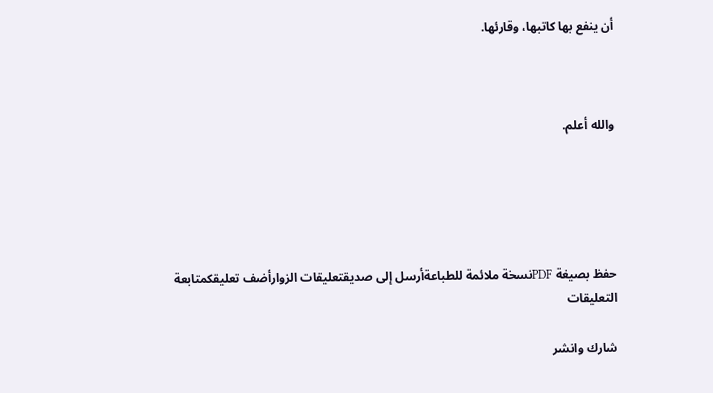أن ينفع بها كاتبها، وقارئها.



والله أعلم.





حفظ بصيغة PDFنسخة ملائمة للطباعةأرسل إلى صديقتعليقات الزوارأضف تعليقكمتابعة التعليقات

شارك وانشر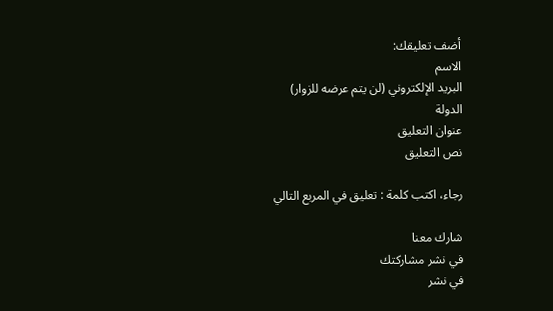أضف تعليقك:
الاسم
البريد الإلكتروني (لن يتم عرضه للزوار)
الدولة
عنوان التعليق
نص التعليق

رجاء، اكتب كلمة : تعليق في المربع التالي

شارك معنا
في نشر مشاركتك
في نشر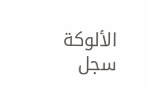الألوكة
سجل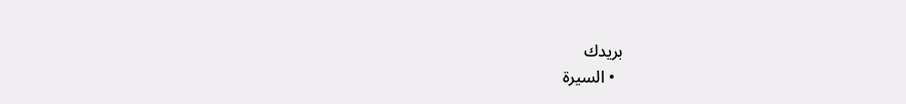بريدك
  • السيرة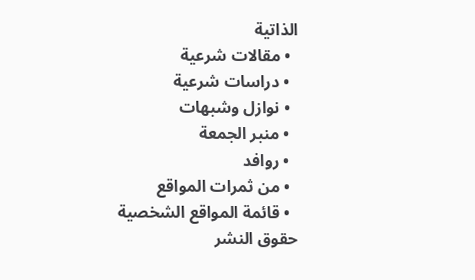الذاتية
  • مقالات شرعية
  • دراسات شرعية
  • نوازل وشبهات
  • منبر الجمعة
  • روافد
  • من ثمرات المواقع
  • قائمة المواقع الشخصية
حقوق النشر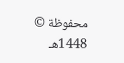محفوظة © 1448هـ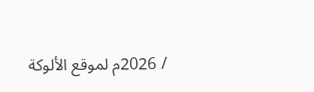/ 2026م لموقع الألوكة